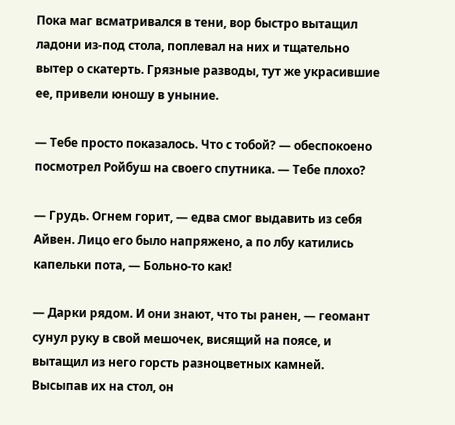Пока маг всматривался в тени, вор быстро вытащил ладони из-под стола, поплевал на них и тщательно вытер о скатерть. Грязные разводы, тут же украсившие ее, привели юношу в уныние.

— Тебе просто показалось. Что с тобой? — обеспокоено посмотрел Ройбуш на своего спутника. — Тебе плохо?

— Грудь. Огнем горит, — едва смог выдавить из себя Айвен. Лицо его было напряжено, а по лбу катились капельки пота, — Больно-то как!

— Дарки рядом. И они знают, что ты ранен, — геомант сунул руку в свой мешочек, висящий на поясе, и вытащил из него горсть разноцветных камней. Высыпав их на стол, он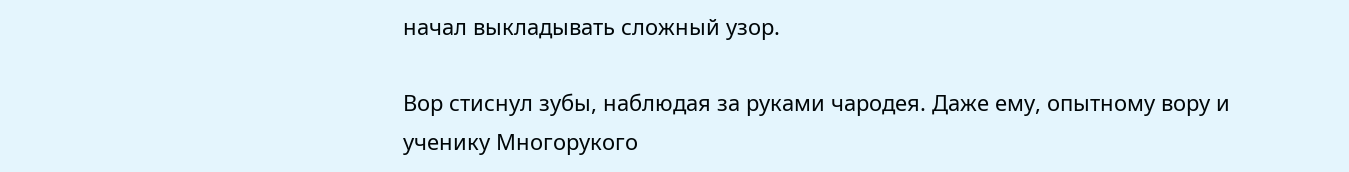начал выкладывать сложный узор.

Вор стиснул зубы, наблюдая за руками чародея. Даже ему, опытному вору и ученику Многорукого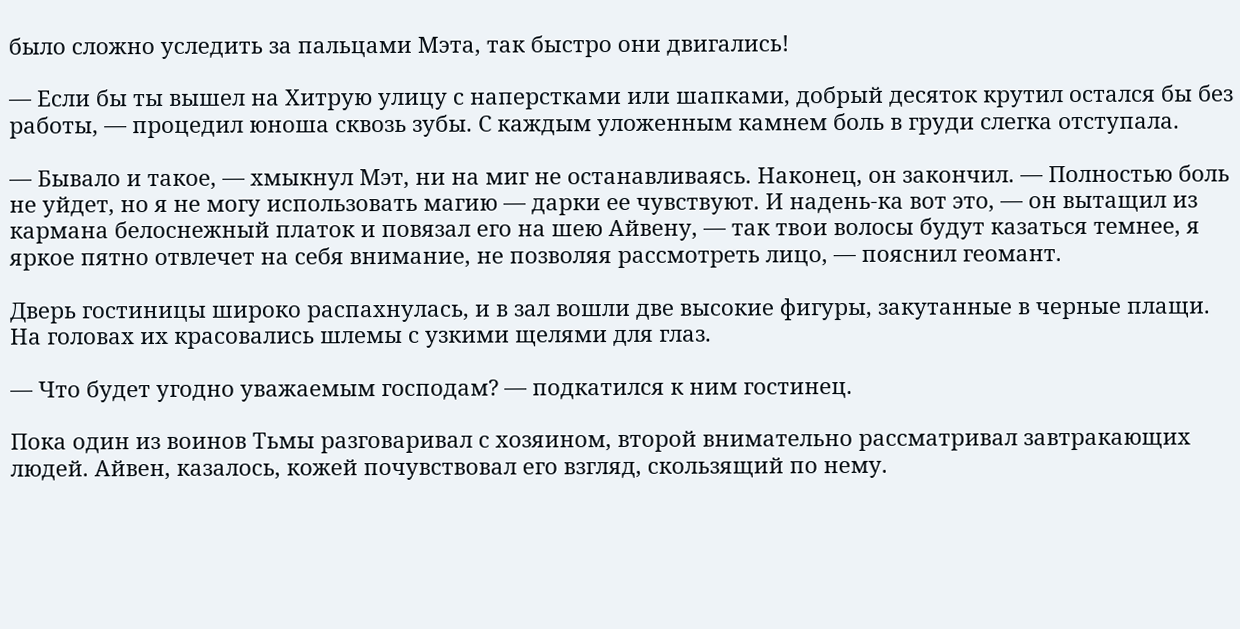было сложно уследить за пальцами Мэта, так быстро они двигались!

— Если бы ты вышел на Хитрую улицу с наперстками или шапками, добрый десяток крутил остался бы без работы, — процедил юноша сквозь зубы. С каждым уложенным камнем боль в груди слегка отступала.

— Бывало и такое, — хмыкнул Мэт, ни на миг не останавливаясь. Наконец, он закончил. — Полностью боль не уйдет, но я не могу использовать магию — дарки ее чувствуют. И надень-ка вот это, — он вытащил из кармана белоснежный платок и повязал его на шею Айвену, — так твои волосы будут казаться темнее, я яркое пятно отвлечет на себя внимание, не позволяя рассмотреть лицо, — пояснил геомант.

Дверь гостиницы широко распахнулась, и в зал вошли две высокие фигуры, закутанные в черные плащи. На головах их красовались шлемы с узкими щелями для глаз.

— Что будет угодно уважаемым господам? — подкатился к ним гостинец.

Пока один из воинов Тьмы разговаривал с хозяином, второй внимательно рассматривал завтракающих людей. Айвен, казалось, кожей почувствовал его взгляд, скользящий по нему.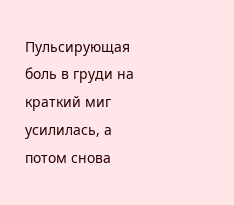Пульсирующая боль в груди на краткий миг усилилась, а потом снова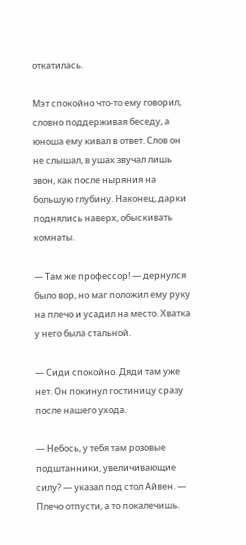откатилась.

Мэт спокойно что-то ему говорил, словно поддерживая беседу, а юноша ему кивал в ответ. Слов он не слышал, в ушах звучал лишь звон, как после ныряния на большую глубину. Наконец, дарки поднялись наверх, обыскивать комнаты.

— Там же профессор! — дернулся было вор, но маг положил ему руку на плечо и усадил на место. Хватка у него была стальной.

— Сиди спокойно. Дяди там уже нет. Он покинул гостиницу сразу после нашего ухода.

— Небось, у тебя там розовые подштанники, увеличивающие силу? — указал под стол Айвен. — Плечо отпусти, а то покалечишь.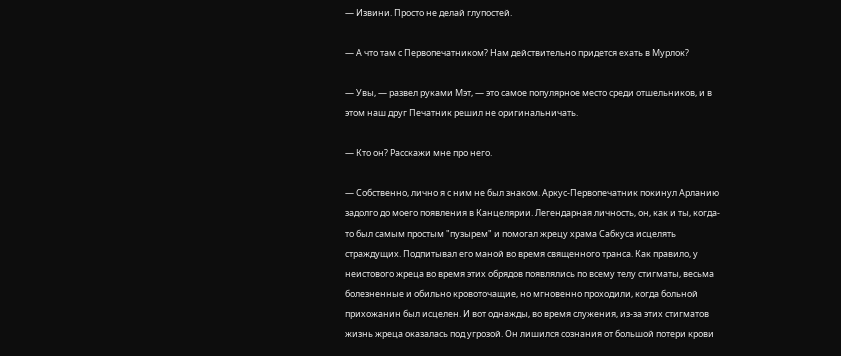— Извини. Просто не делай глупостей.

— А что там с Первопечатником? Нам действительно придется ехать в Мурлок?

— Увы, — развел руками Мэт, — это самое популярное место среди отшельников, и в этом наш друг Печатник решил не оригинальничать.

— Кто он? Расскажи мне про него.

— Собственно, лично я с ним не был знаком. Аркус-Первопечатник покинул Арланию задолго до моего появления в Канцелярии. Легендарная личность, он, как и ты, когда-то был самым простым "пузырем" и помогал жрецу храма Сабкуса исцелять страждущих. Подпитывал его маной во время священного транса. Как правило, у неистового жреца во время этих обрядов появлялись по всему телу стигматы, весьма болезненные и обильно кровоточащие, но мгновенно проходили, когда больной прихожанин был исцелен. И вот однажды, во время служения, из-за этих стигматов жизнь жреца оказалась под угрозой. Он лишился сознания от большой потери крови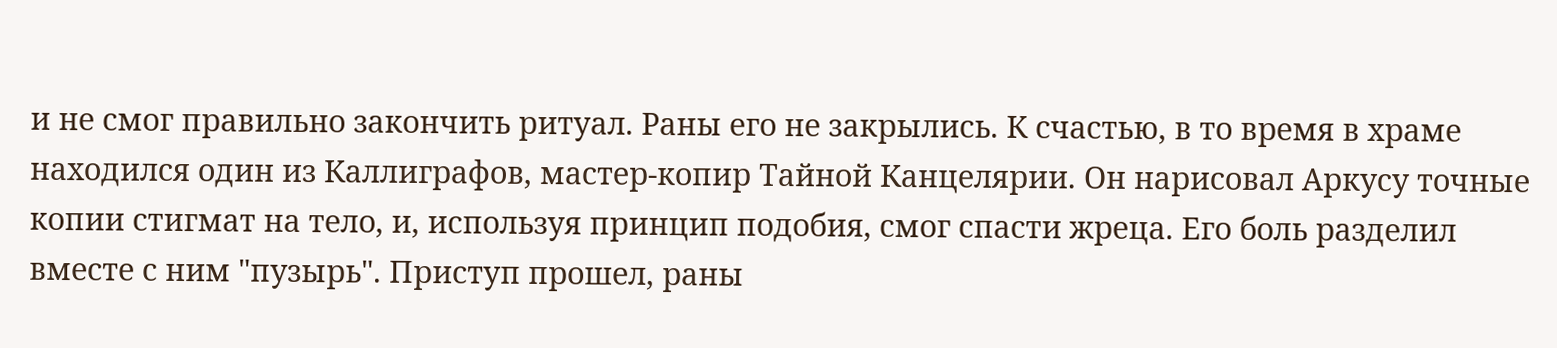и не смог правильно закончить ритуал. Раны его не закрылись. К счастью, в то время в храме находился один из Каллиграфов, мастер-копир Тайной Канцелярии. Он нарисовал Аркусу точные копии стигмат на тело, и, используя принцип подобия, смог спасти жреца. Его боль разделил вместе с ним "пузырь". Приступ прошел, раны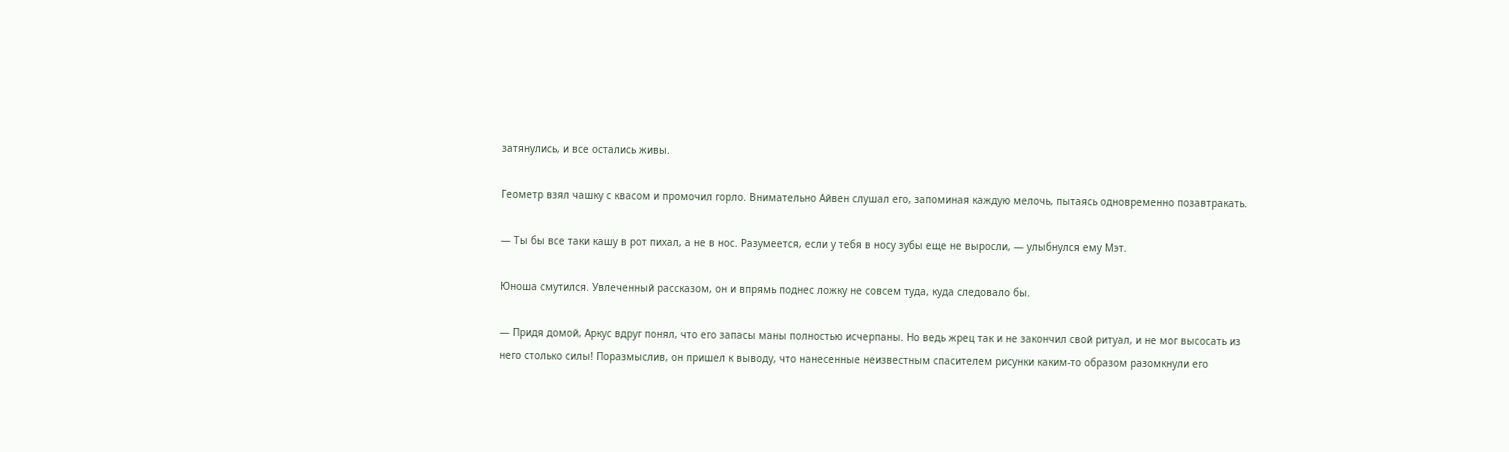затянулись, и все остались живы.

Геометр взял чашку с квасом и промочил горло. Внимательно Айвен слушал его, запоминая каждую мелочь, пытаясь одновременно позавтракать.

— Ты бы все таки кашу в рот пихал, а не в нос. Разумеется, если у тебя в носу зубы еще не выросли, — улыбнулся ему Мэт.

Юноша смутился. Увлеченный рассказом, он и впрямь поднес ложку не совсем туда, куда следовало бы.

— Придя домой, Аркус вдруг понял, что его запасы маны полностью исчерпаны. Но ведь жрец так и не закончил свой ритуал, и не мог высосать из него столько силы! Поразмыслив, он пришел к выводу, что нанесенные неизвестным спасителем рисунки каким-то образом разомкнули его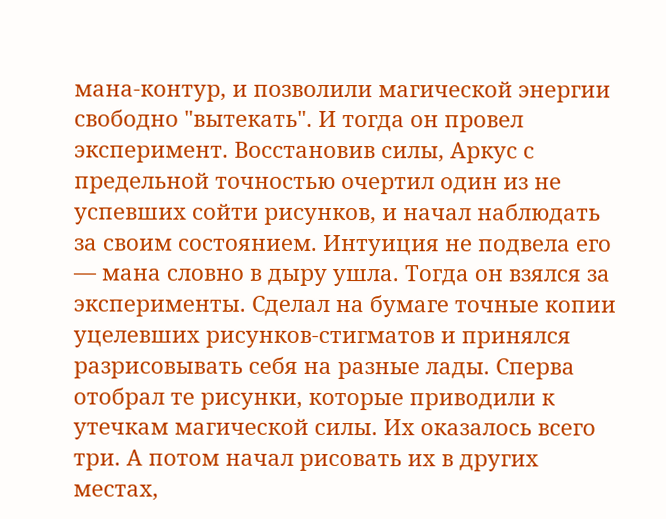мана-контур, и позволили магической энергии свободно "вытекать". И тогда он провел эксперимент. Восстановив силы, Аркус с предельной точностью очертил один из не успевших сойти рисунков, и начал наблюдать за своим состоянием. Интуиция не подвела его — мана словно в дыру ушла. Тогда он взялся за эксперименты. Сделал на бумаге точные копии уцелевших рисунков-стигматов и принялся разрисовывать себя на разные лады. Сперва отобрал те рисунки, которые приводили к утечкам магической силы. Их оказалось всего три. А потом начал рисовать их в других местах,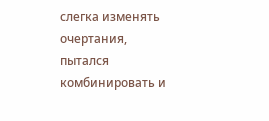слегка изменять очертания, пытался комбинировать и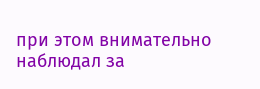при этом внимательно наблюдал за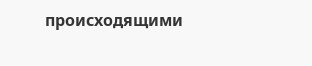происходящими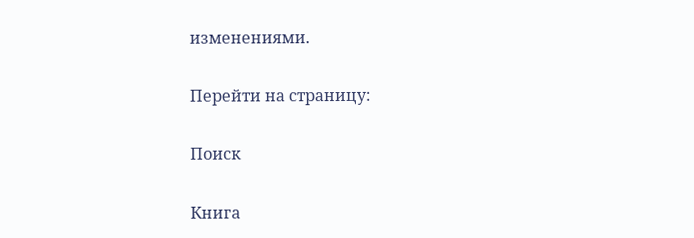изменениями.

Перейти на страницу:

Поиск

Книга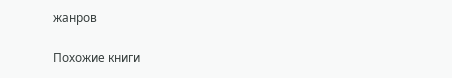жанров

Похожие книги